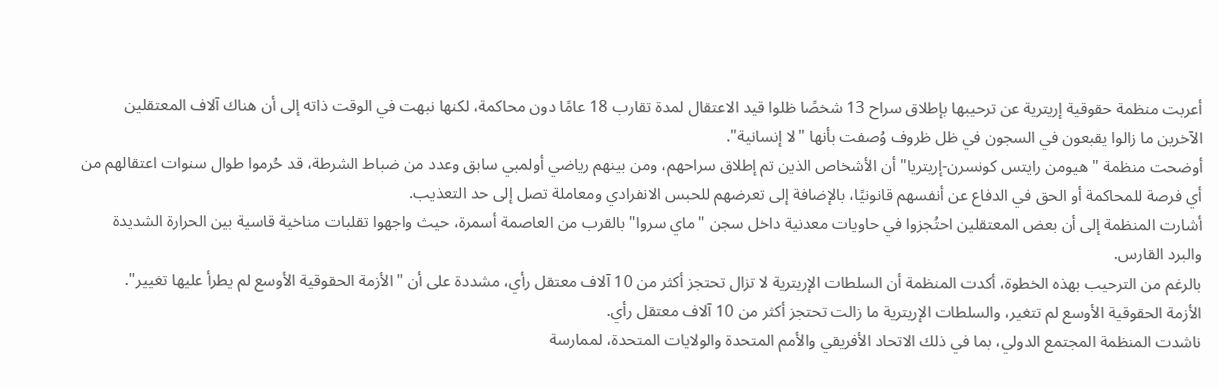أعربت منظمة حقوقية إريترية عن ترحيبها بإطلاق سراح 13 شخصًا ظلوا قيد الاعتقال لمدة تقارب 18 عامًا دون محاكمة، لكنها نبهت في الوقت ذاته إلى أن هناك آلاف المعتقلين الآخرين ما زالوا يقبعون في السجون في ظل ظروف وُصفت بأنها "لا إنسانية".
أوضحت منظمة "هيومن رايتس كونسرن-إريتريا" أن الأشخاص الذين تم إطلاق سراحهم، ومن بينهم رياضي أولمبي سابق وعدد من ضباط الشرطة، قد حُرموا طوال سنوات اعتقالهم من أي فرصة للمحاكمة أو الحق في الدفاع عن أنفسهم قانونيًا، بالإضافة إلى تعرضهم للحبس الانفرادي ومعاملة تصل إلى حد التعذيب.
أشارت المنظمة إلى أن بعض المعتقلين احتُجزوا في حاويات معدنية داخل سجن "ماي سروا" بالقرب من العاصمة أسمرة، حيث واجهوا تقلبات مناخية قاسية بين الحرارة الشديدة والبرد القارس.
بالرغم من الترحيب بهذه الخطوة، أكدت المنظمة أن السلطات الإريترية لا تزال تحتجز أكثر من 10 آلاف معتقل رأي، مشددة على أن "الأزمة الحقوقية الأوسع لم يطرأ عليها تغيير".
الأزمة الحقوقية الأوسع لم تتغير، والسلطات الإريترية ما زالت تحتجز أكثر من 10 آلاف معتقل رأي.
ناشدت المنظمة المجتمع الدولي، بما في ذلك الاتحاد الأفريقي والأمم المتحدة والولايات المتحدة، لممارسة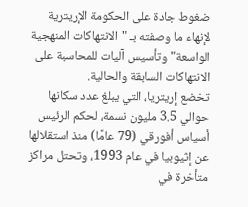ضغوط جادة على الحكومة الإريترية لإنهاء ما وصفته بـ "الانتهاكات المنهجية الواسعة" وتأسيس آليات للمحاسبة على الانتهاكات السابقة والحالية.
تخضع إريتريا، التي يبلغ عدد سكانها حوالي 3.5 مليون نسمة، لحكم الرئيس أسياس أفورقي (79 عامًا) منذ استقلالها عن إثيوبيا في عام 1993، وتحتل مراكز متأخرة في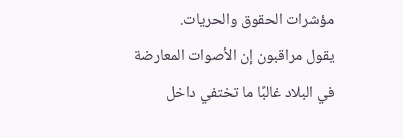مؤشرات الحقوق والحريات.
يقول مراقبون إن الأصوات المعارضة في البلاد غالبًا ما تختفي داخل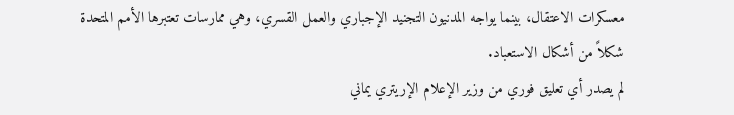معسكرات الاعتقال، بينما يواجه المدنيون التجنيد الإجباري والعمل القسري، وهي ممارسات تعتبرها الأمم المتحدة شكلاً من أشكال الاستعباد.
لم يصدر أي تعليق فوري من وزير الإعلام الإريتري يماني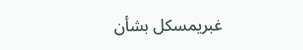غبريمسكل بشأن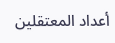أعداد المعتقلين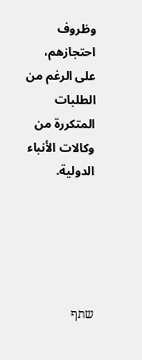وظروف احتجازهم، على الرغم من الطلبات المتكررة من وكالات الأنباء الدولية.





שתף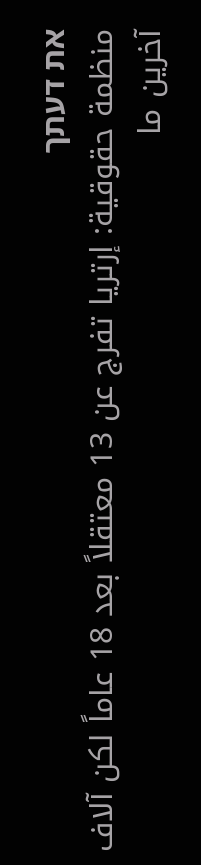את דעתך
منظمة حقوقية: إرتريا تفرج عن 13 معتقلاً بعد 18 عاماً لكن آلاف آخرين ما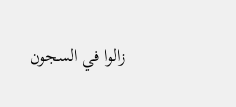زالوا في السجون